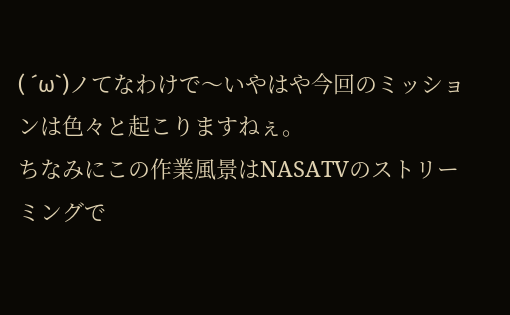( ´ω`)ノてなわけで〜いやはや今回のミッションは色々と起こりますねぇ。
ちなみにこの作業風景はNASATVのストリーミングで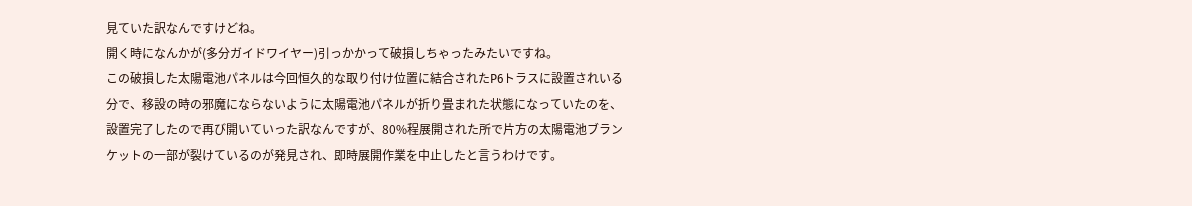見ていた訳なんですけどね。
開く時になんかが(多分ガイドワイヤー)引っかかって破損しちゃったみたいですね。
この破損した太陽電池パネルは今回恒久的な取り付け位置に結合されたP6トラスに設置されいる分で、移設の時の邪魔にならないように太陽電池パネルが折り畳まれた状態になっていたのを、設置完了したので再び開いていった訳なんですが、80%程展開された所で片方の太陽電池ブランケットの一部が裂けているのが発見され、即時展開作業を中止したと言うわけです。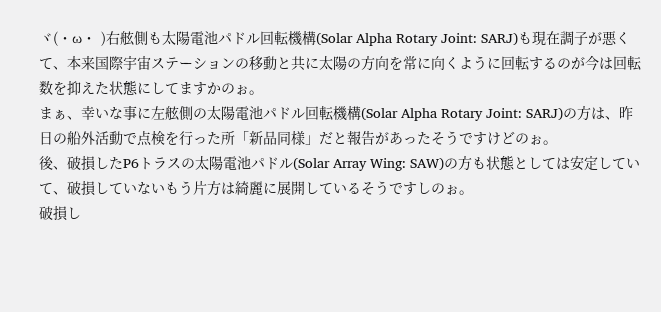ヾ(・ω・ )右舷側も太陽電池パドル回転機構(Solar Alpha Rotary Joint: SARJ)も現在調子が悪くて、本来国際宇宙ステーションの移動と共に太陽の方向を常に向くように回転するのが今は回転数を抑えた状態にしてますかのぉ。
まぁ、幸いな事に左舷側の太陽電池パドル回転機構(Solar Alpha Rotary Joint: SARJ)の方は、昨日の船外活動で点検を行った所「新品同様」だと報告があったそうですけどのぉ。
後、破損したP6トラスの太陽電池パドル(Solar Array Wing: SAW)の方も状態としては安定していて、破損していないもう片方は綺麗に展開しているそうですしのぉ。
破損し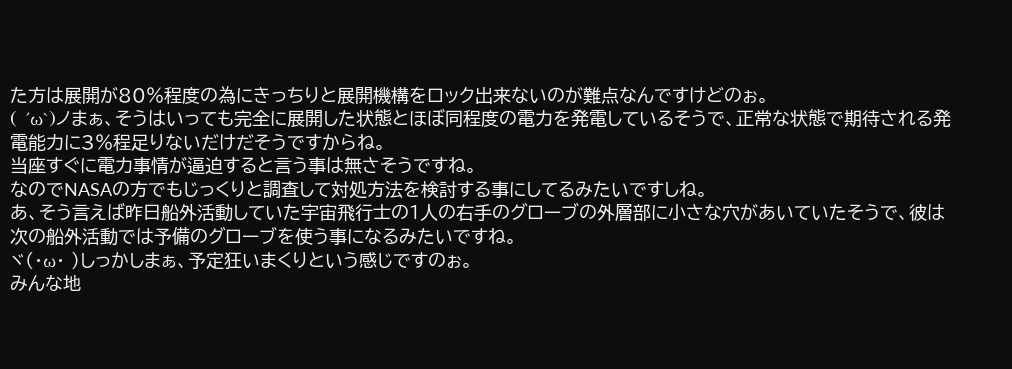た方は展開が80%程度の為にきっちりと展開機構をロック出来ないのが難点なんですけどのぉ。
( ´ω`)ノまぁ、そうはいっても完全に展開した状態とほぼ同程度の電力を発電しているそうで、正常な状態で期待される発電能力に3%程足りないだけだそうですからね。
当座すぐに電力事情が逼迫すると言う事は無さそうですね。
なのでNASAの方でもじっくりと調査して対処方法を検討する事にしてるみたいですしね。
あ、そう言えば昨日船外活動していた宇宙飛行士の1人の右手のグローブの外層部に小さな穴があいていたそうで、彼は次の船外活動では予備のグローブを使う事になるみたいですね。
ヾ(・ω・ )しっかしまぁ、予定狂いまくりという感じですのぉ。
みんな地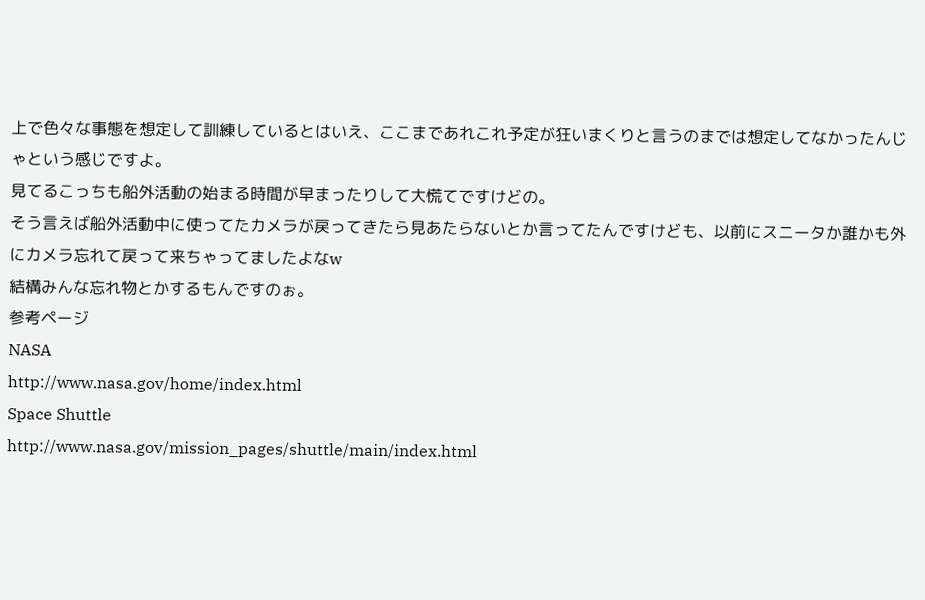上で色々な事態を想定して訓練しているとはいえ、ここまであれこれ予定が狂いまくりと言うのまでは想定してなかったんじゃという感じですよ。
見てるこっちも船外活動の始まる時間が早まったりして大慌てですけどの。
そう言えば船外活動中に使ってたカメラが戻ってきたら見あたらないとか言ってたんですけども、以前にスニータか誰かも外にカメラ忘れて戻って来ちゃってましたよなw
結構みんな忘れ物とかするもんですのぉ。
参考ページ
NASA
http://www.nasa.gov/home/index.html
Space Shuttle
http://www.nasa.gov/mission_pages/shuttle/main/index.html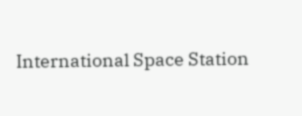International Space Station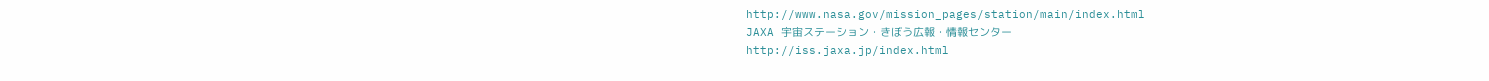http://www.nasa.gov/mission_pages/station/main/index.html
JAXA 宇宙ステーション・きぼう広報・情報センター
http://iss.jaxa.jp/index.html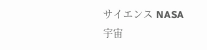サイエンス NASA 宇宙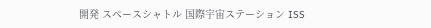開発 スペースシャトル 国際宇宙ステーション ISS